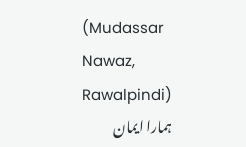(Mudassar Nawaz, Rawalpindi)
ہمارا ایمان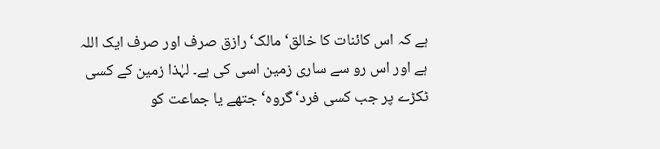ہے کہ اس کائنات کا خالق‘ مالک‘رازق صرف اور صرف ایک اللہ ہے اور اس رو سے ساری زمین اسی کی ہے۔ لہٰذا زمین کے کسی ٹکڑے پر جب کسی فرد‘گروہ‘جتھے یا جماعت کو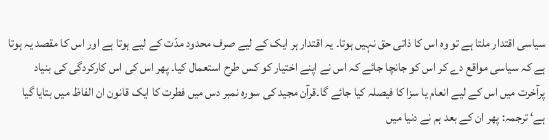سیاسی اقتدار ملتا ہے تو وہ اس کا ذاتی حق نہیں ہوتا۔ یہ اقتدار ہر ایک کے لیے صرف محدود مدّت کے لیے ہوتا ہے اور اس کا مقصد یہ ہوتا ہے کہ سیاسی مواقع دے کر اس کو جانچا جائے کہ اس نے اپنے اختیار کو کس طرح استعمال کیا۔ پھر اس کی اس کارکردگی کی بنیاد پرآخرت میں اس کے لیے انعام یا سزا کا فیصلہ کیا جائے گا۔قرآن مجید کی سورہ نمبر دس میں فطرت کا ایک قانون ان الفاظ میں بتایا گیا ہے‘ ترجمہ: پھر ان کے بعد ہم نے دنیا میں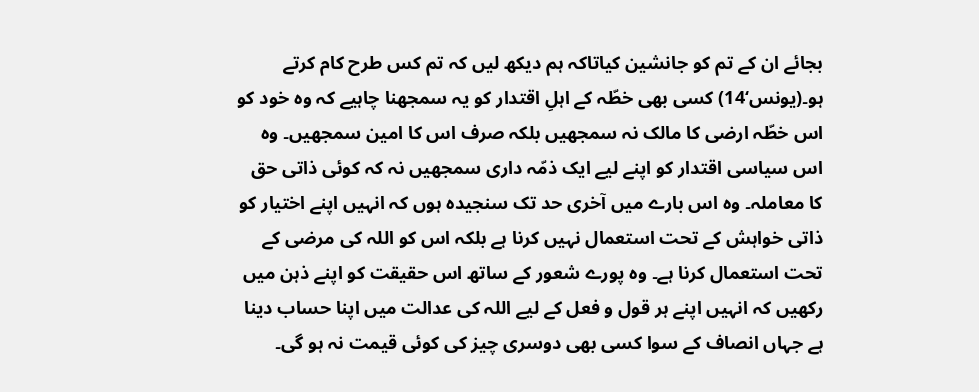بجائے ان کے تم کو جانشین کیاتاکہ ہم دیکھ لیں کہ تم کس طرح کام کرتے ہو۔(یونس‘14) کسی بھی خطّہ کے اہلِ اقتدار کو یہ سمجھنا چاہیے کہ وہ خود کو اس خطّہ ارضی کا مالک نہ سمجھیں بلکہ صرف اس کا امین سمجھیں۔ وہ اس سیاسی اقتدار کو اپنے لیے ایک ذمّہ داری سمجھیں نہ کہ کوئی ذاتی حق کا معاملہ۔ وہ اس بارے میں آخری حد تک سنجیدہ ہوں کہ انہیں اپنے اختیار کو ذاتی خواہش کے تحت استعمال نہیں کرنا ہے بلکہ اس کو اللہ کی مرضی کے تحت استعمال کرنا ہے۔ وہ پورے شعور کے ساتھ اس حقیقت کو اپنے ذہن میں رکھیں کہ انہیں اپنے ہر قول و فعل کے لیے اللہ کی عدالت میں اپنا حساب دینا ہے جہاں انصاف کے سوا کسی بھی دوسری چیز کی کوئی قیمت نہ ہو گی۔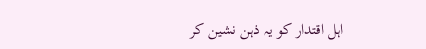اہل اقتدار کو یہ ذہن نشین کر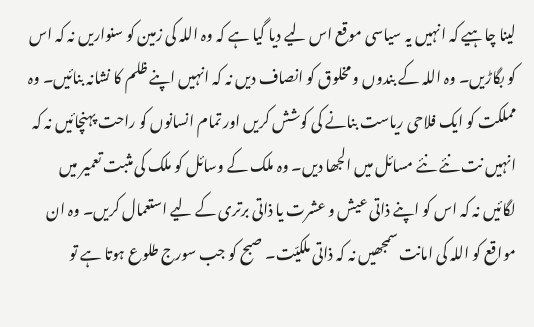لینا چاہیے کہ انہیں یہ سیاسی موقع اس لیے دیا گیا ہے کہ وہ اللہ کی زمین کو سنواریں نہ کہ اس کو بگاڑیں۔ وہ اللہ کے بندوں و مخلوق کو انصاف دیں نہ کہ انہیں اپنے ظلم کا نشانہ بنائیں۔ وہ مملکت کو ایک فلاحی ریاست بنانے کی کوشش کریں اور تمام انسانوں کو راحت پہنچائیں نہ کہ انہیں نت نئے نئے مسائل میں الجھا دیں۔ وہ ملک کے وسائل کو ملک کی مثبت تعمیر میں لگائیں نہ کہ اس کو اپنے ذاتی عیش و عشرت یا ذاتی برتری کے لیے استعمال کریں۔ وہ ان مواقع کو اللہ کی امانت سمجھیں نہ کہ ذاتی ملکیّت۔ صبح کو جب سورج طلوع ہوتا ہے تو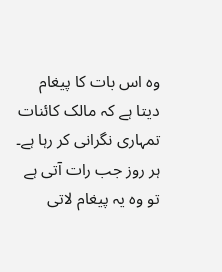وہ اس بات کا پیغام دیتا ہے کہ مالک کائنات تمہاری نگرانی کر رہا ہے۔ ہر روز جب رات آتی ہے تو وہ یہ پیغام لاتی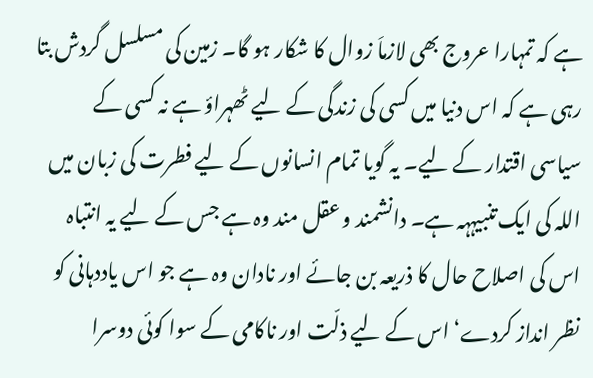ہے کہ تمہارا عروج بھی لازماَ زوال کا شکار ہو گا۔ زمین کی مسلسل گردش بتا رہی ہے کہ اس دنیا میں کسی کی زندگی کے لیے ٹھہراؤ ہے نہ کسی کے سیاسی اقتدار کے لیے۔ یہ گویا تمام انسانوں کے لیے فطرت کی زبان میں اللہ کی ایک تنبیہہہ ہے۔ دانشمند و عقل مند وہ ہے جس کے لیے یہ انتباہ اس کی اصلاح حال کا ذریعہ بن جائے اور نادان وہ ہے جو اس یاددہانی کو نظر انداز کردے‘ اس کے لیے ذلّت اور ناکامی کے سوا کوئی دوسرا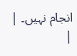انجام نہیں۔ |
|